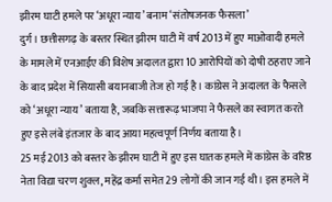झीरम घाटी हमले पर ‘अधूरा न्याय’ बनाम ‘संतोषजनक फैसला’
दुर्ग। छत्तीसगढ़ के बस्तर स्थित झीरम घाटी में वर्ष 2013 में हुए माओवादी हमले के मामले में एनआईए की विशेष अदालत द्वारा 10 आरोपियों को दोषी ठहराए जाने के बाद प्रदेश में सियासी बयानबाजी तेज हो गई है। कांग्रेस ने अदालत के फैसले को ‘अधूरा न्याय’ बताया है, जबकि सत्तारूढ़ भाजपा ने फैसले का स्वागत करते हुए इसे लंबे इंतजार के बाद आया महत्वपूर्ण निर्णय बताया है।
25 मई 2013 को बस्तर के झीरम घाटी में हुए इस घातक हमले में कांग्रेस के वरिष्ठ नेता विद्या चरण शुक्ल, महेंद्र कर्मा समेत 29 लोगों की जान गई थी। इस हमले में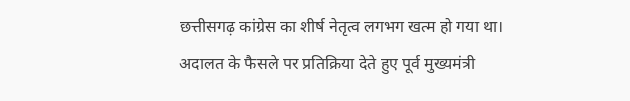छत्तीसगढ़ कांग्रेस का शीर्ष नेतृत्व लगभग खत्म हो गया था।
अदालत के फैसले पर प्रतिक्रिया देते हुए पूर्व मुख्यमंत्री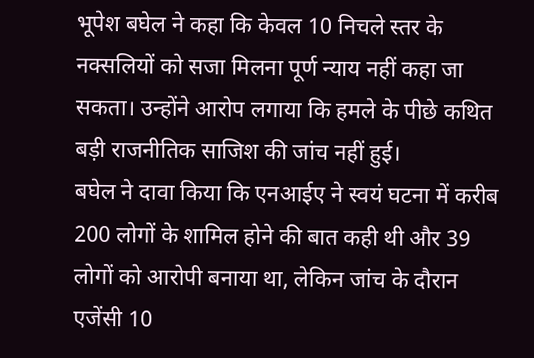भूपेश बघेल ने कहा कि केवल 10 निचले स्तर के नक्सलियों को सजा मिलना पूर्ण न्याय नहीं कहा जा सकता। उन्होंने आरोप लगाया कि हमले के पीछे कथित बड़ी राजनीतिक साजिश की जांच नहीं हुई।
बघेल ने दावा किया कि एनआईए ने स्वयं घटना में करीब 200 लोगों के शामिल होने की बात कही थी और 39 लोगों को आरोपी बनाया था, लेकिन जांच के दौरान एजेंसी 10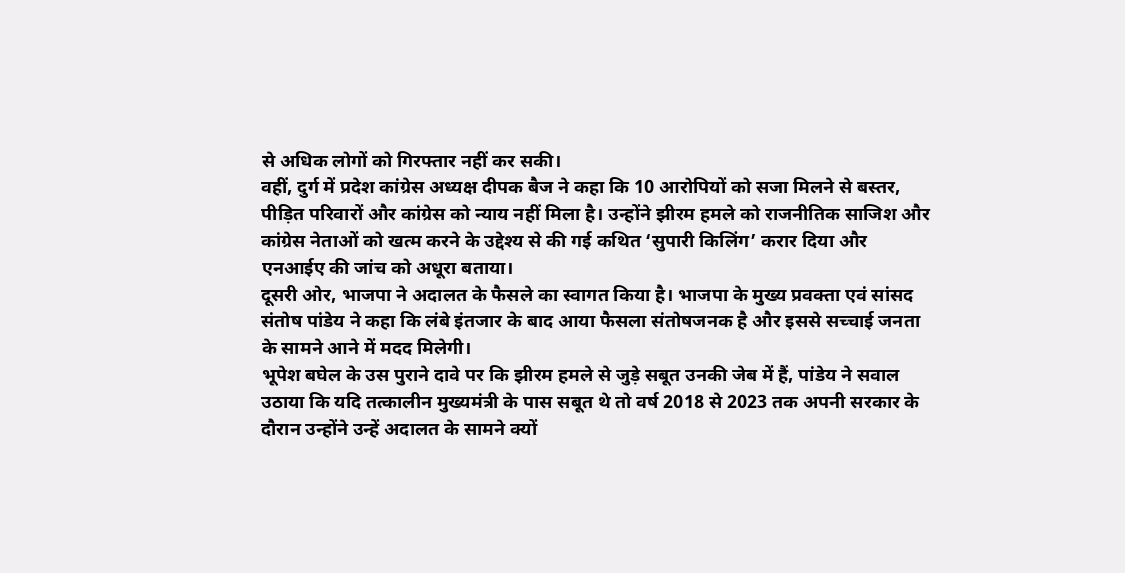से अधिक लोगों को गिरफ्तार नहीं कर सकी।
वहीं, दुर्ग में प्रदेश कांग्रेस अध्यक्ष दीपक बैज ने कहा कि 10 आरोपियों को सजा मिलने से बस्तर, पीड़ित परिवारों और कांग्रेस को न्याय नहीं मिला है। उन्होंने झीरम हमले को राजनीतिक साजिश और कांग्रेस नेताओं को खत्म करने के उद्देश्य से की गई कथित ‘सुपारी किलिंग’ करार दिया और एनआईए की जांच को अधूरा बताया।
दूसरी ओर, भाजपा ने अदालत के फैसले का स्वागत किया है। भाजपा के मुख्य प्रवक्ता एवं सांसद संतोष पांडेय ने कहा कि लंबे इंतजार के बाद आया फैसला संतोषजनक है और इससे सच्चाई जनता के सामने आने में मदद मिलेगी।
भूपेश बघेल के उस पुराने दावे पर कि झीरम हमले से जुड़े सबूत उनकी जेब में हैं, पांडेय ने सवाल उठाया कि यदि तत्कालीन मुख्यमंत्री के पास सबूत थे तो वर्ष 2018 से 2023 तक अपनी सरकार के दौरान उन्होंने उन्हें अदालत के सामने क्यों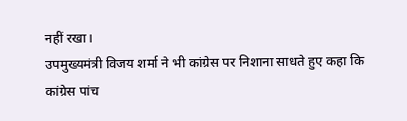नहीं रखा।
उपमुख्यमंत्री विजय शर्मा ने भी कांग्रेस पर निशाना साधते हुए कहा कि कांग्रेस पांच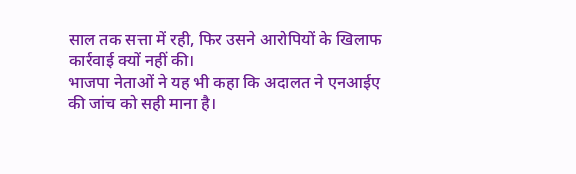साल तक सत्ता में रही, फिर उसने आरोपियों के खिलाफ कार्रवाई क्यों नहीं की।
भाजपा नेताओं ने यह भी कहा कि अदालत ने एनआईए की जांच को सही माना है।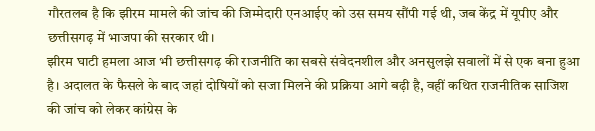गौरतलब है कि झीरम मामले की जांच की जिम्मेदारी एनआईए को उस समय सौंपी गई थी, जब केंद्र में यूपीए और छत्तीसगढ़ में भाजपा की सरकार थी।
झीरम घाटी हमला आज भी छत्तीसगढ़ की राजनीति का सबसे संवेदनशील और अनसुलझे सवालों में से एक बना हुआ है। अदालत के फैसले के बाद जहां दोषियों को सजा मिलने की प्रक्रिया आगे बढ़ी है, वहीं कथित राजनीतिक साजिश की जांच को लेकर कांग्रेस के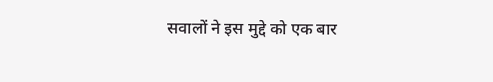सवालों ने इस मुद्दे को एक बार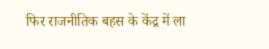फिर राजनीतिक बहस के केंद्र में ला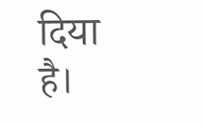दिया है।